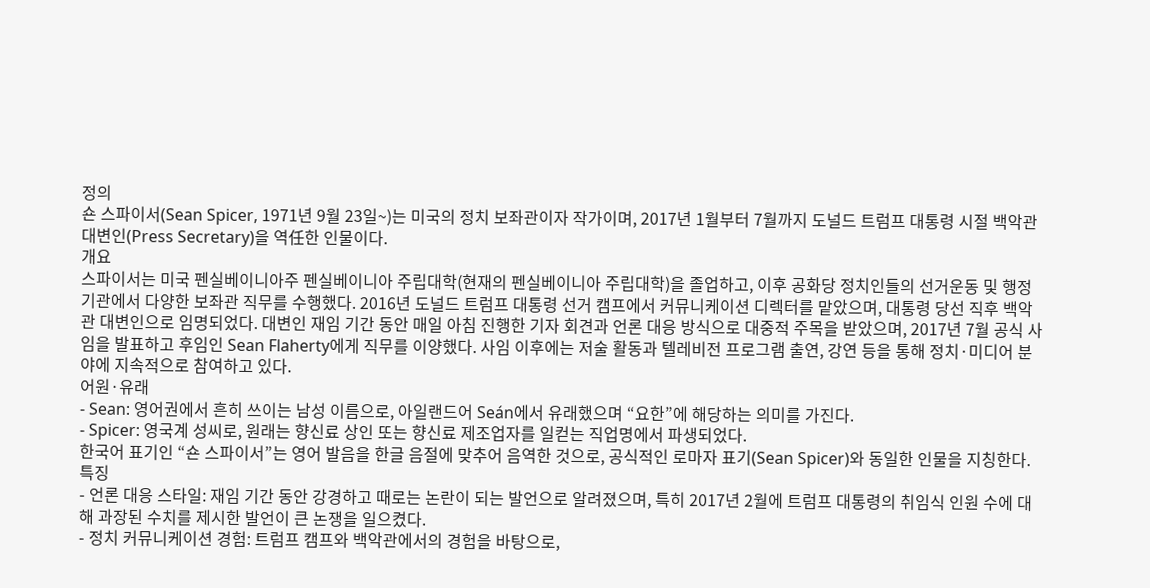정의
숀 스파이서(Sean Spicer, 1971년 9월 23일~)는 미국의 정치 보좌관이자 작가이며, 2017년 1월부터 7월까지 도널드 트럼프 대통령 시절 백악관 대변인(Press Secretary)을 역任한 인물이다.
개요
스파이서는 미국 펜실베이니아주 펜실베이니아 주립대학(현재의 펜실베이니아 주립대학)을 졸업하고, 이후 공화당 정치인들의 선거운동 및 행정기관에서 다양한 보좌관 직무를 수행했다. 2016년 도널드 트럼프 대통령 선거 캠프에서 커뮤니케이션 디렉터를 맡았으며, 대통령 당선 직후 백악관 대변인으로 임명되었다. 대변인 재임 기간 동안 매일 아침 진행한 기자 회견과 언론 대응 방식으로 대중적 주목을 받았으며, 2017년 7월 공식 사임을 발표하고 후임인 Sean Flaherty에게 직무를 이양했다. 사임 이후에는 저술 활동과 텔레비전 프로그램 출연, 강연 등을 통해 정치·미디어 분야에 지속적으로 참여하고 있다.
어원·유래
- Sean: 영어권에서 흔히 쓰이는 남성 이름으로, 아일랜드어 Seán에서 유래했으며 “요한”에 해당하는 의미를 가진다.
- Spicer: 영국계 성씨로, 원래는 향신료 상인 또는 향신료 제조업자를 일컫는 직업명에서 파생되었다.
한국어 표기인 “숀 스파이서”는 영어 발음을 한글 음절에 맞추어 음역한 것으로, 공식적인 로마자 표기(Sean Spicer)와 동일한 인물을 지칭한다.
특징
- 언론 대응 스타일: 재임 기간 동안 강경하고 때로는 논란이 되는 발언으로 알려졌으며, 특히 2017년 2월에 트럼프 대통령의 취임식 인원 수에 대해 과장된 수치를 제시한 발언이 큰 논쟁을 일으켰다.
- 정치 커뮤니케이션 경험: 트럼프 캠프와 백악관에서의 경험을 바탕으로,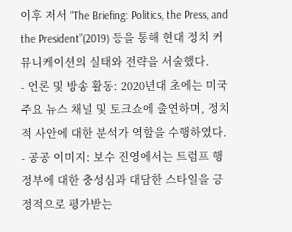이후 저서 “The Briefing: Politics, the Press, and the President”(2019) 등을 통해 현대 정치 커뮤니케이션의 실태와 전략을 서술했다.
- 언론 및 방송 활동: 2020년대 초에는 미국 주요 뉴스 채널 및 토크쇼에 출연하며, 정치적 사안에 대한 분석가 역할을 수행하였다.
- 공공 이미지: 보수 진영에서는 트럼프 행정부에 대한 충성심과 대담한 스타일을 긍정적으로 평가받는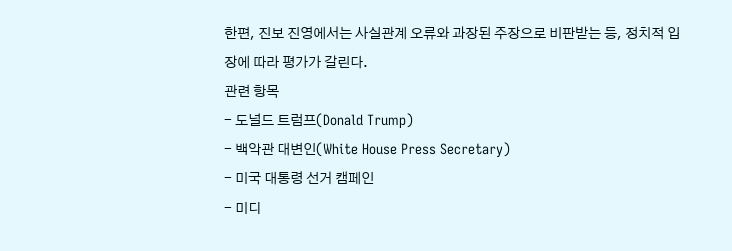한편, 진보 진영에서는 사실관계 오류와 과장된 주장으로 비판받는 등, 정치적 입장에 따라 평가가 갈린다.
관련 항목
- 도널드 트럼프(Donald Trump)
- 백악관 대변인(White House Press Secretary)
- 미국 대통령 선거 캠페인
- 미디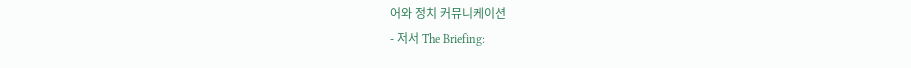어와 정치 커뮤니케이션
- 저서 The Briefing: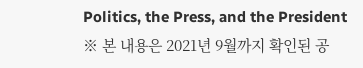Politics, the Press, and the President
※ 본 내용은 2021년 9월까지 확인된 공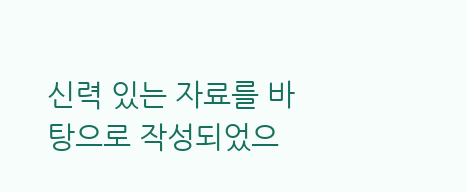신력 있는 자료를 바탕으로 작성되었으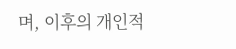며, 이후의 개인적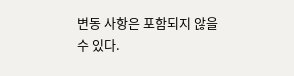변동 사항은 포함되지 않을 수 있다.